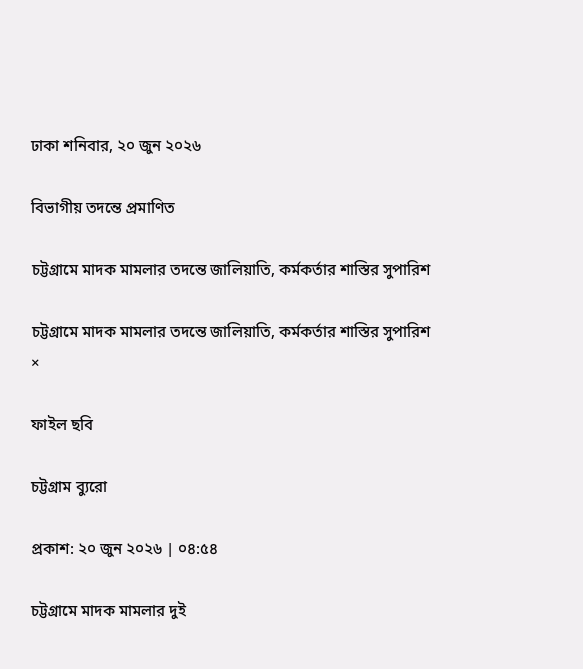ঢাকা শনিবার, ২০ জুন ২০২৬

বিভাগীয় তদন্তে প্রমাণিত

চট্টগ্রামে মাদক মামলার তদন্তে জালিয়াতি, কর্মকর্তার শাস্তির সুপারিশ

চট্টগ্রামে মাদক মামলার তদন্তে জালিয়াতি, কর্মকর্তার শাস্তির সুপারিশ
×

ফাইল ছবি

চট্টগ্রাম ব্যুরো

প্রকাশ: ২০ জুন ২০২৬ | ০৪:৫৪

চট্টগ্রামে মাদক মামলার দুই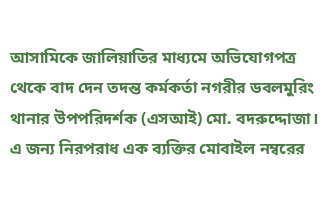আসামিকে জালিয়াতির মাধ্যমে অভিযোগপত্র থেকে বাদ দেন তদন্ত কর্মকর্তা নগরীর ডবলমুরিং থানার উপপরিদর্শক (এসআই) মো. বদরুদ্দোজা। এ জন্য নিরপরাধ এক ব্যক্তির মোবাইল নম্বরের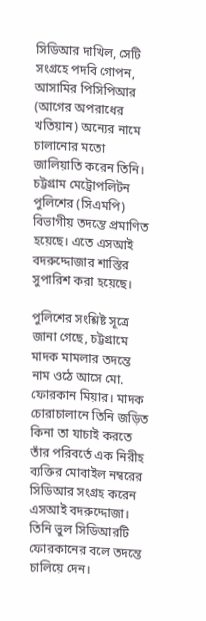সিডিআর দাখিল, সেটি সংগ্রহে পদবি গোপন, আসামির পিসিপিআর (আগের অপরাধের খতিয়ান) অন্যের নামে চালানোর মতো জালিয়াতি করেন তিনি। চট্টগ্রাম মেট্রোপলিটন পুলিশের (সিএমপি) বিভাগীয় তদন্তে প্রমাণিত হয়েছে। এতে এসআই বদরুদ্দোজার শাস্তির সুপারিশ করা হয়েছে।

পুলিশের সংশ্লিষ্ট সূত্রে জানা গেছে, চট্টগ্রামে মাদক মামলার তদন্তে নাম ওঠে আসে মো. ফোরকান মিয়ার। মাদক চোরাচালানে তিনি জড়িত কিনা তা যাচাই করতে তাঁর পরিবর্তে এক নিরীহ ব্যক্তির মোবাইল নম্বরের সিডিআর সংগ্রহ করেন এসআই বদরুদ্দোজা। তিনি ভুল সিডিআরটি ফোরকানের বলে তদন্তে চালিয়ে দেন।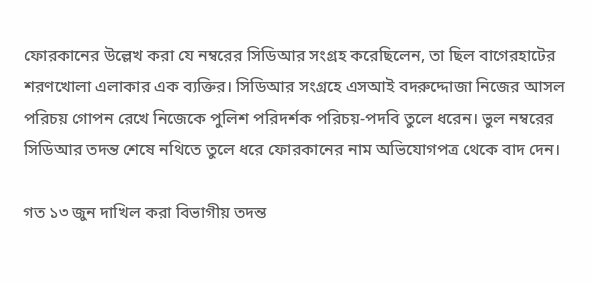ফোরকানের উল্লেখ করা যে নম্বরের সিডিআর সংগ্রহ করেছিলেন, তা ছিল বাগেরহাটের শরণখোলা এলাকার এক ব্যক্তির। সিডিআর সংগ্রহে এসআই বদরুদ্দোজা নিজের আসল পরিচয় গোপন রেখে নিজেকে পুলিশ পরিদর্শক পরিচয়-পদবি তুলে ধরেন। ভুল নম্বরের সিডিআর তদন্ত শেষে নথিতে তুলে ধরে ফোরকানের নাম অভিযোগপত্র থেকে বাদ দেন।

গত ১৩ জুন দাখিল করা বিভাগীয় তদন্ত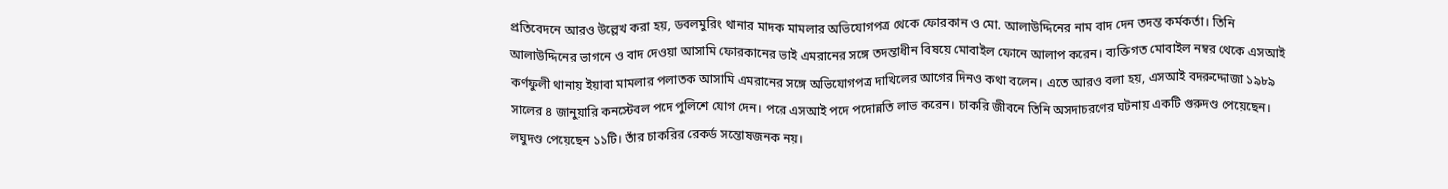প্রতিবেদনে আরও উল্লেখ করা হয়, ডবলমুরিং থানার মাদক মামলার অভিযোগপত্র থেকে ফোরকান ও মো. আলাউদ্দিনের নাম বাদ দেন তদন্ত কর্মকর্তা। তিনি আলাউদ্দিনের ভাগনে ও বাদ দেওয়া আসামি ফোরকানের ভাই এমরানের সঙ্গে তদন্তাধীন বিষয়ে মোবাইল ফোনে আলাপ করেন। ব্যক্তিগত মোবাইল নম্বর থেকে এসআই কর্ণফুলী থানায় ইয়াবা মামলার পলাতক আসামি এমরানের সঙ্গে অভিযোগপত্র দাখিলের আগের দিনও কথা বলেন। এতে আরও বলা হয়, এসআই বদরুদ্দোজা ১৯৮৯ সালের ৪ জানুয়ারি কনস্টেবল পদে পুলিশে যোগ দেন। পরে এসআই পদে পদোন্নতি লাভ করেন। চাকরি জীবনে তিনি অসদাচরণের ঘটনায় একটি গুরুদণ্ড পেয়েছেন। লঘুদণ্ড পেয়েছেন ১১টি। তাঁর চাকরির রেকর্ড সন্তোষজনক নয়।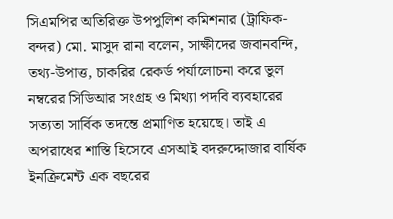সিএমপির অতিরিক্ত উপপুলিশ কমিশনার (ট্রাফিক-বন্দর) মো. মাসুদ রানা বলেন, সাক্ষীদের জবানবন্দি, তথ্য-উপাত্ত, চাকরির রেকর্ড পর্যালোচনা করে ভুল নম্বরের সিডিআর সংগ্রহ ও মিথ্যা পদবি ব্যবহারের সত্যতা সার্বিক তদন্তে প্রমাণিত হয়েছে। তাই এ অপরাধের শাস্তি হিসেবে এসআই বদরুদ্দোজার বার্ষিক ইনক্রিমেন্ট এক বছরের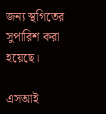জন্য স্থগিতের সুপারিশ করা হয়েছে।

এসআই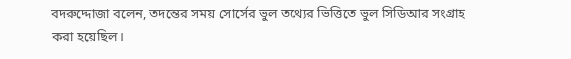বদরুদ্দোজা বলেন, তদন্তের সময় সোর্সের ভুল তথ্যের ভিত্তিতে ভুল সিডিআর সংগ্রাহ করা হয়েছিল।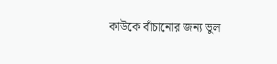কাউকে বাঁচানোর জন্য ভুল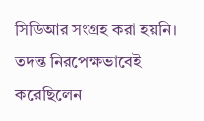সিডিআর সংগ্রহ করা হয়নি। তদন্ত নিরপেক্ষভাবেই করেছিলেন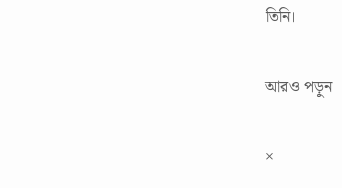তিনি।

আরও পড়ুন

×